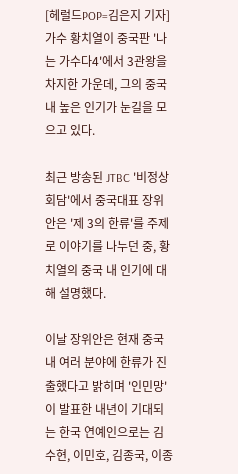[헤럴드POP=김은지 기자] 가수 황치열이 중국판 '나는 가수다4'에서 3관왕을 차지한 가운데, 그의 중국내 높은 인기가 눈길을 모으고 있다.

최근 방송된 JTBC '비정상회담'에서 중국대표 장위안은 '제 3의 한류'를 주제로 이야기를 나누던 중, 황치열의 중국 내 인기에 대해 설명했다.

이날 장위안은 현재 중국 내 여러 분야에 한류가 진출했다고 밝히며 '인민망'이 발표한 내년이 기대되는 한국 연예인으로는 김수현, 이민호, 김종국, 이종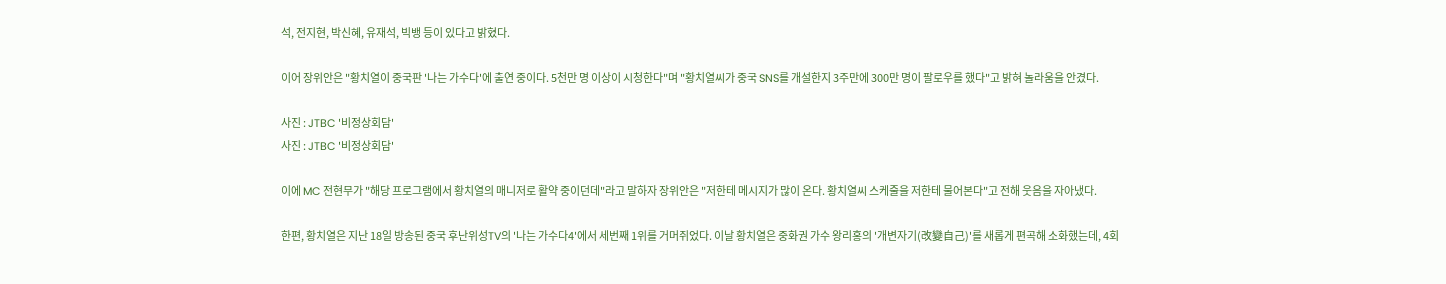석, 전지현, 박신혜, 유재석, 빅뱅 등이 있다고 밝혔다.

이어 장위안은 "황치열이 중국판 '나는 가수다'에 출연 중이다. 5천만 명 이상이 시청한다"며 "황치열씨가 중국 SNS를 개설한지 3주만에 300만 명이 팔로우를 했다"고 밝혀 놀라움을 안겼다.

사진 : JTBC '비정상회담'
사진 : JTBC '비정상회담'

이에 MC 전현무가 "해당 프로그램에서 황치열의 매니저로 활약 중이던데"라고 말하자 장위안은 "저한테 메시지가 많이 온다. 황치열씨 스케줄을 저한테 물어본다"고 전해 웃음을 자아냈다.

한편, 황치열은 지난 18일 방송된 중국 후난위성TV의 '나는 가수다4'에서 세번째 1위를 거머쥐었다. 이날 황치열은 중화권 가수 왕리홍의 '개변자기(改變自己)'를 새롭게 편곡해 소화했는데, 4회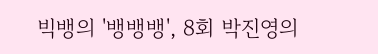빅뱅의 '뱅뱅뱅', 8회 박진영의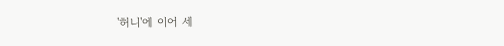'허니'에 이어 세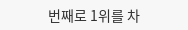번째로 1위를 차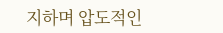지하며 압도적인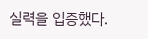실력을 입증했다.